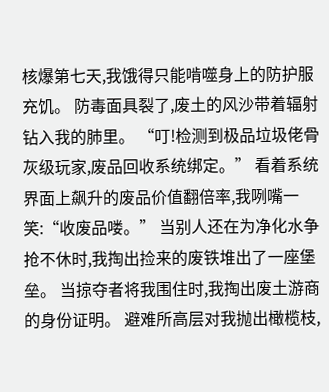核爆第七天,我饿得只能啃噬身上的防护服充饥。 防毒面具裂了,废土的风沙带着辐射钻入我的肺里。 “叮!检测到极品垃圾佬骨灰级玩家,废品回收系统绑定。” 看着系统界面上飙升的废品价值翻倍率,我咧嘴一笑:“收废品喽。” 当别人还在为净化水争抢不休时,我掏出捡来的废铁堆出了一座堡垒。 当掠夺者将我围住时,我掏出废土游商的身份证明。 避难所高层对我抛出橄榄枝,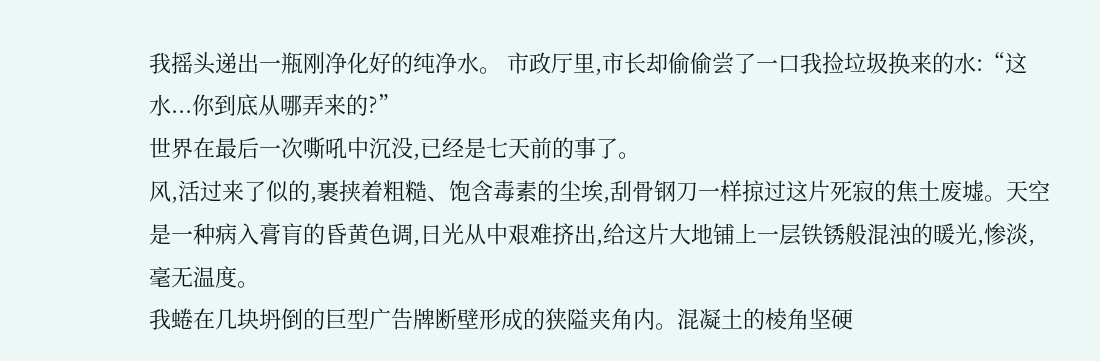我摇头递出一瓶刚净化好的纯净水。 市政厅里,市长却偷偷尝了一口我捡垃圾换来的水:“这水...你到底从哪弄来的?”
世界在最后一次嘶吼中沉没,已经是七天前的事了。
风,活过来了似的,裹挟着粗糙、饱含毒素的尘埃,刮骨钢刀一样掠过这片死寂的焦土废墟。天空是一种病入膏肓的昏黄色调,日光从中艰难挤出,给这片大地铺上一层铁锈般混浊的暖光,惨淡,毫无温度。
我蜷在几块坍倒的巨型广告牌断壁形成的狭隘夹角内。混凝土的棱角坚硬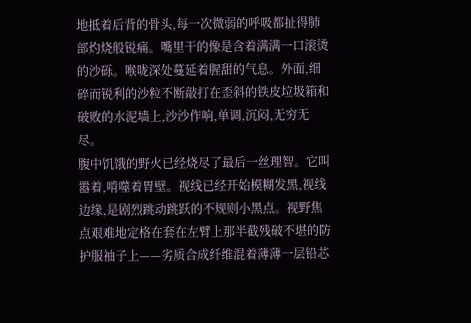地抵着后背的骨头,每一次微弱的呼吸都扯得肺部灼烧般锐痛。嘴里干的像是含着满满一口滚烫的沙砾。喉咙深处蔓延着腥甜的气息。外面,细碎而锐利的沙粒不断敲打在歪斜的铁皮垃圾箱和破败的水泥墙上,沙沙作响,单调,沉闷,无穷无尽。
腹中饥饿的野火已经烧尽了最后一丝理智。它叫嚣着,啃噬着胃壁。视线已经开始模糊发黑,视线边缘,是剧烈跳动跳跃的不规则小黑点。视野焦点艰难地定格在套在左臂上那半截残破不堪的防护服袖子上——劣质合成纤维混着薄薄一层铅芯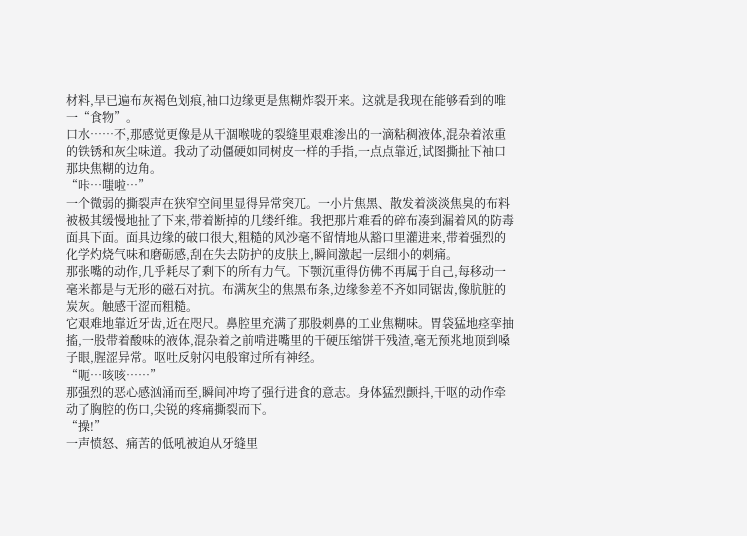材料,早已遍布灰褐色划痕,袖口边缘更是焦糊炸裂开来。这就是我现在能够看到的唯一“食物”。
口水……不,那感觉更像是从干涸喉咙的裂缝里艰难渗出的一滴粘稠液体,混杂着浓重的铁锈和灰尘味道。我动了动僵硬如同树皮一样的手指,一点点靠近,试图撕扯下袖口那块焦糊的边角。
“咔…嗤啦…”
一个微弱的撕裂声在狭窄空间里显得异常突兀。一小片焦黑、散发着淡淡焦臭的布料被极其缓慢地扯了下来,带着断掉的几缕纤维。我把那片难看的碎布凑到漏着风的防毒面具下面。面具边缘的破口很大,粗糙的风沙毫不留情地从豁口里灌进来,带着强烈的化学灼烧气味和磨砺感,刮在失去防护的皮肤上,瞬间激起一层细小的刺痛。
那张嘴的动作,几乎耗尽了剩下的所有力气。下颚沉重得仿佛不再属于自己,每移动一毫米都是与无形的磁石对抗。布满灰尘的焦黑布条,边缘参差不齐如同锯齿,像肮脏的炭灰。触感干涩而粗糙。
它艰难地靠近牙齿,近在咫尺。鼻腔里充满了那股刺鼻的工业焦糊味。胃袋猛地痉挛抽搐,一股带着酸味的液体,混杂着之前啃进嘴里的干硬压缩饼干残渣,毫无预兆地顶到嗓子眼,腥涩异常。呕吐反射闪电般窜过所有神经。
“呃…咳咳……”
那强烈的恶心感汹涌而至,瞬间冲垮了强行进食的意志。身体猛烈颤抖,干呕的动作牵动了胸腔的伤口,尖锐的疼痛撕裂而下。
“操!”
一声愤怒、痛苦的低吼被迫从牙缝里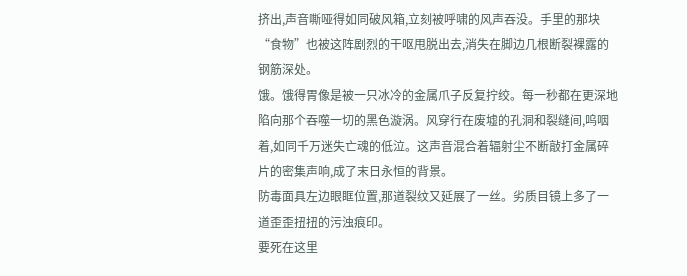挤出,声音嘶哑得如同破风箱,立刻被呼啸的风声吞没。手里的那块“食物”也被这阵剧烈的干呕甩脱出去,消失在脚边几根断裂裸露的钢筋深处。
饿。饿得胃像是被一只冰冷的金属爪子反复拧绞。每一秒都在更深地陷向那个吞噬一切的黑色漩涡。风穿行在废墟的孔洞和裂缝间,呜咽着,如同千万迷失亡魂的低泣。这声音混合着辐射尘不断敲打金属碎片的密集声响,成了末日永恒的背景。
防毒面具左边眼眶位置,那道裂纹又延展了一丝。劣质目镜上多了一道歪歪扭扭的污浊痕印。
要死在这里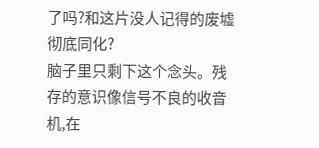了吗?和这片没人记得的废墟彻底同化?
脑子里只剩下这个念头。残存的意识像信号不良的收音机,在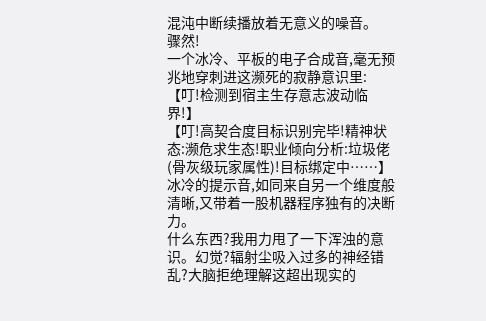混沌中断续播放着无意义的噪音。
骤然!
一个冰冷、平板的电子合成音,毫无预兆地穿刺进这濒死的寂静意识里:
【叮!检测到宿主生存意志波动临界!】
【叮!高契合度目标识别完毕!精神状态:濒危求生态!职业倾向分析:垃圾佬(骨灰级玩家属性)!目标绑定中……】
冰冷的提示音,如同来自另一个维度般清晰,又带着一股机器程序独有的决断力。
什么东西?我用力甩了一下浑浊的意识。幻觉?辐射尘吸入过多的神经错乱?大脑拒绝理解这超出现实的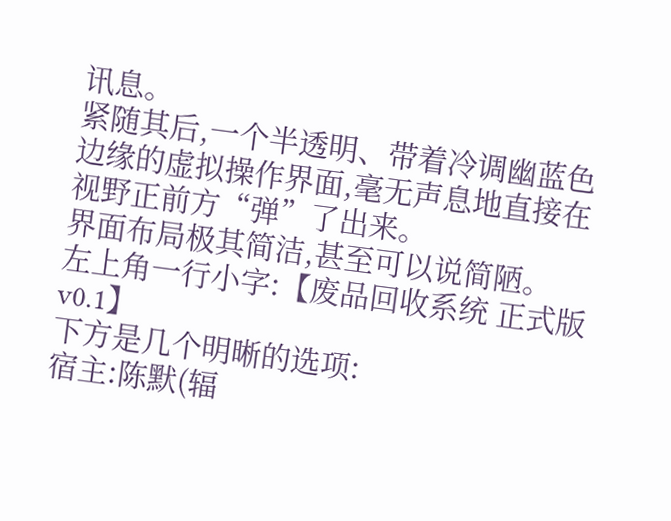讯息。
紧随其后,一个半透明、带着冷调幽蓝色边缘的虚拟操作界面,毫无声息地直接在视野正前方“弹”了出来。
界面布局极其简洁,甚至可以说简陋。
左上角一行小字:【废品回收系统 正式版 v0.1】
下方是几个明晰的选项:
宿主:陈默(辐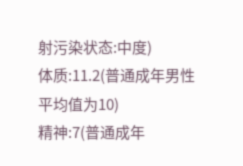射污染状态:中度)
体质:11.2(普通成年男性平均值为10)
精神:7(普通成年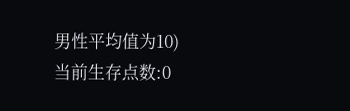男性平均值为10)
当前生存点数:0